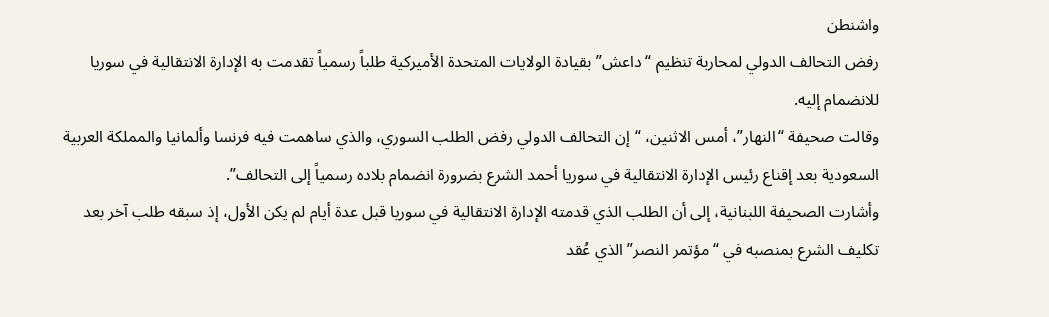واشنطن
رفض التحالف الدولي لمحاربة تنظيم “داعش” بقيادة الولايات المتحدة الأميركية طلباً رسمياً تقدمت به الإدارة الانتقالية في سوريا للانضمام إليه.
وقالت صحيفة “النهار”، أمس الاثنين، “إن التحالف الدولي رفض الطلب السوري، والذي ساهمت فيه فرنسا وألمانيا والمملكة العربية السعودية بعد إقناع رئيس الإدارة الانتقالية في سوريا أحمد الشرع بضرورة انضمام بلاده رسمياً إلى التحالف”.
وأشارت الصحيفة اللبنانية، إلى أن الطلب الذي قدمته الإدارة الانتقالية في سوريا قبل عدة أيام لم يكن الأول، إذ سبقه طلب آخر بعد تكليف الشرع بمنصبه في “مؤتمر النصر” الذي عُقد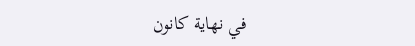في نهاية كانون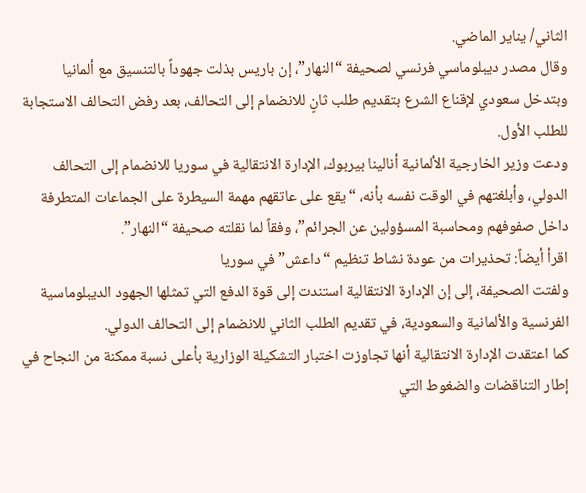الثاني/ يناير الماضي.
وقال مصدر ديبلوماسي فرنسي لصحيفة “النهار”، إن باريس بذلت جهوداً بالتنسيق مع ألمانيا وبتدخل سعودي لإقناع الشرع بتقديم طلب ثانٍ للانضمام إلى التحالف، بعد رفض التحالف الاستجابة للطلب الأول.
ودعت وزير الخارجية الألمانية أنالينا بيربوك، الإدارة الانتقالية في سوريا للانضمام إلى التحالف الدولي، وأبلغتهم في الوقت نفسه بأنه، “يقع على عاتقهم مهمة السيطرة على الجماعات المتطرفة داخل صفوفهم ومحاسبة المسؤولين عن الجرائم”، وفقاً لما نقلته صحيفة “النهار”.
اقرأ أيضاً: تحذيرات من عودة نشاط تنظيم “داعش” في سوريا
ولفتت الصحيفة، إلى إن الإدارة الانتقالية استندت إلى قوة الدفع التي تمثلها الجهود الديبلوماسية الفرنسية والألمانية والسعودية، في تقديم الطلب الثاني للانضمام إلى التحالف الدولي.
كما اعتقدت الإدارة الانتقالية أنها تجاوزت اختبار التشكيلة الوزارية بأعلى نسبة ممكنة من النجاح في إطار التناقضات والضغوط التي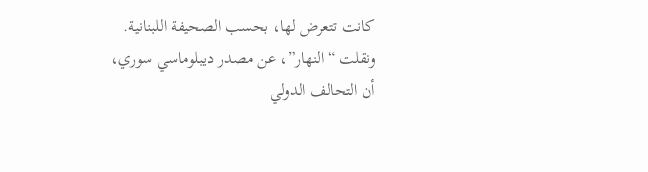كانت تتعرض لها، بحسب الصحيفة اللبنانية.
ونقلت “النهار”، عن مصدر ديبلوماسي سوري، أن التحالف الدولي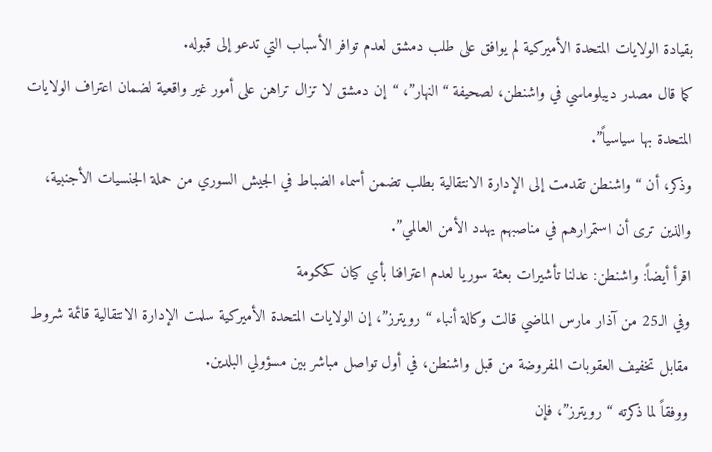بقيادة الولايات المتحدة الأميركية لم يوافق على طلب دمشق لعدم توافر الأسباب التي تدعو إلى قبوله.
كما قال مصدر ديبلوماسي في واشنطن، لصحيفة “النهار”، “إن دمشق لا تزال تراهن على أمور غير واقعية لضمان اعتراف الولايات المتحدة بها سياسياً”.
وذكر، أن “واشنطن تقدمت إلى الإدارة الانتقالية بطلب تضمن أسماء الضباط في الجيش السوري من حملة الجنسيات الأجنبية، والذين ترى أن استمرارهم في مناصبهم يهدد الأمن العالمي”.
اقرأ أيضاً: واشنطن: عدلنا تأشيرات بعثة سوريا لعدم اعترافنا بأي كيان كحكومة
وفي الـ25 من آذار مارس الماضي قالت وكالة أنباء “رويترز”، إن الولايات المتحدة الأميركية سلمت الإدارة الانتقالية قائمة شروط مقابل تخفيف العقوبات المفروضة من قبل واشنطن، في أول تواصل مباشر بين مسؤولي البلدين.
ووفقاً لما ذكرته “رويترز”، فإن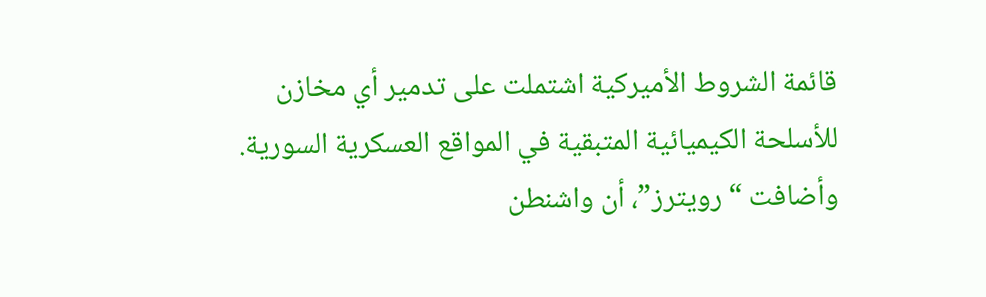قائمة الشروط الأميركية اشتملت على تدمير أي مخازن للأسلحة الكيميائية المتبقية في المواقع العسكرية السورية.
وأضافت “رويترز”، أن واشنطن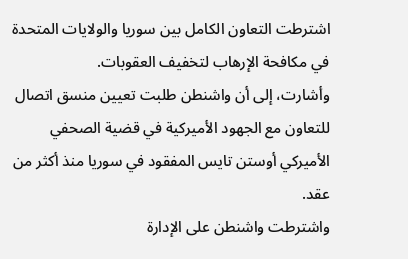اشترطت التعاون الكامل بين سوريا والولايات المتحدة في مكافحة الإرهاب لتخفيف العقوبات.
وأشارت، إلى أن واشنطن طلبت تعيين منسق اتصال للتعاون مع الجهود الأميركية في قضية الصحفي الأميركي أوستن تايس المفقود في سوريا منذ أكثر من عقد.
واشترطت واشنطن على الإدارة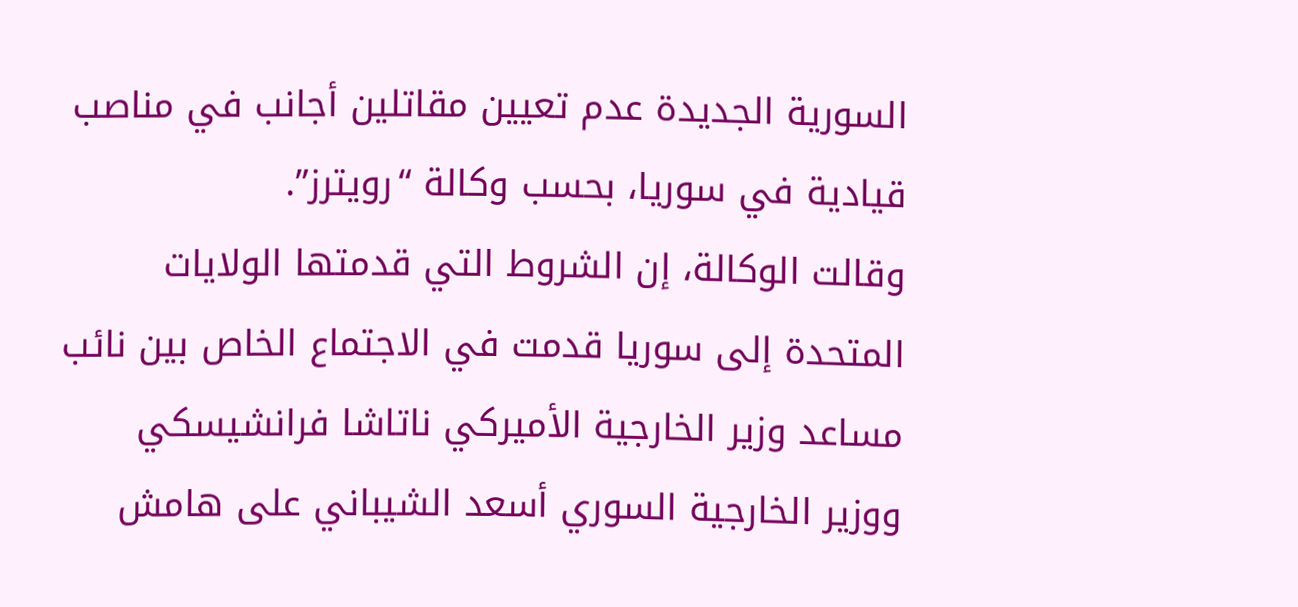السورية الجديدة عدم تعيين مقاتلين أجانب في مناصب قيادية في سوريا، بحسب وكالة “رويترز”.
وقالت الوكالة، إن الشروط التي قدمتها الولايات المتحدة إلى سوريا قدمت في الاجتماع الخاص بين نائب مساعد وزير الخارجية الأميركي ناتاشا فرانشيسكي ووزير الخارجية السوري أسعد الشيباني على هامش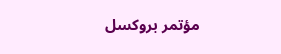مؤتمر بروكسل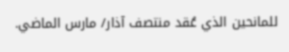للمانحين الذي عُقد منتصف آذار/ مارس الماضي.